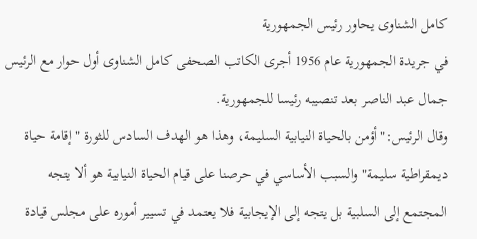كامل الشناوى يحاور رئيس الجمهورية
في جريدة الجمهورية عام 1956 أجرى الكاتب الصحفى كامل الشناوى أول حوار مع الرئيس جمال عبد الناصر بعد تنصيبه رئيسا للجمهورية.
وقال الرئيس:"أؤمن بالحياة النيابية السليمة، وهذا هو الهدف السادس للثورة "إقامة حياة ديمقراطية سليمة" والسبب الأساسي في حرصنا على قيام الحياة النيابية هو ألا يتجه المجتمع إلى السلبية بل يتجه إلى الإيجابية فلا يعتمد في تسيير أموره على مجلس قيادة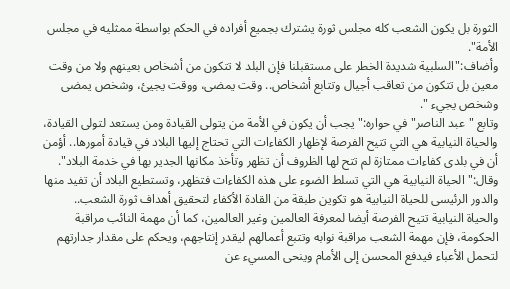الثورة بل يكون الشعب كله مجلس ثورة يشترك بجميع أفراده في الحكم بواسطة ممثليه في مجلس الأمة".
وأضاف:"السلبية شديدة الخطر على مستقبلنا فإن البلد لا تتكون من أشخاص بعينهم ولا من وقت معين بل تتكون من تعاقب أجيال وتتابع أشخاص.. وقت يمضى، ووقت يجيئ، وشخص يمضى وشخص يجيء ".
وتابع "عبد الناصر" في حواره:" يجب أن يكون في الأمة من يتولى القيادة ومن يستعد لتولى القيادة، والحياة النيابية هي التي تتيح الفرصة لإظهار الكفاءات التي تحتاج إليها البلاد في قيادة أمورها.. أؤمن أن في بلدى كفاءات ممتازة لم تتح لها الظروف أن تظهر وتأخذ مكانها الجدير بها في خدمة البلاد".
وقال:" الحياة النيابية هي التي تسلط الضوء على هذه الكفاءات فتظهر، وتستطيع البلاد أن تفيد منها والدور الرئيسى للحياة النيابية هو تكوين طبقة من القادة الأكفاء لتحقيق أهداف ثورة الشعب.. والحياة النيابية تتيح الفرصة أيضا لمعرفة العالمين وغير العالمين، كما أن مهمة النائب مراقبة الحكومة، فإن مهمة الشعب مراقبة نوابه وتتبع أعمالهم ليقدر إنتاجهم، ويحكم على مقدار جدارتهم لتحمل الأعباء فيدفع المحسن إلى الأمام وينحى المسيء عن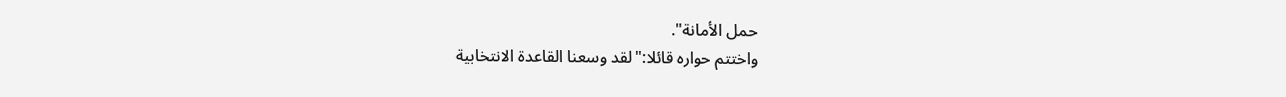حمل الأمانة".
واختتم حواره قائلا:"لقد وسعنا القاعدة الانتخابية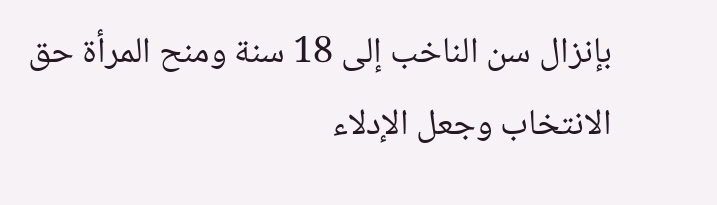بإنزال سن الناخب إلى 18 سنة ومنح المرأة حق الانتخاب وجعل الإدلاء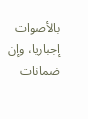بالأصوات إجباريا، وإن ضمانات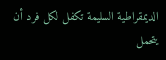الديمقراطية السليمة تكفل لكل فرد أن يتحمل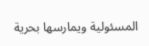المسئولية ويمارسها بحرية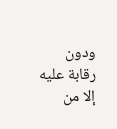ودون رقابة عليه إلا من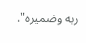ربه وضميره".